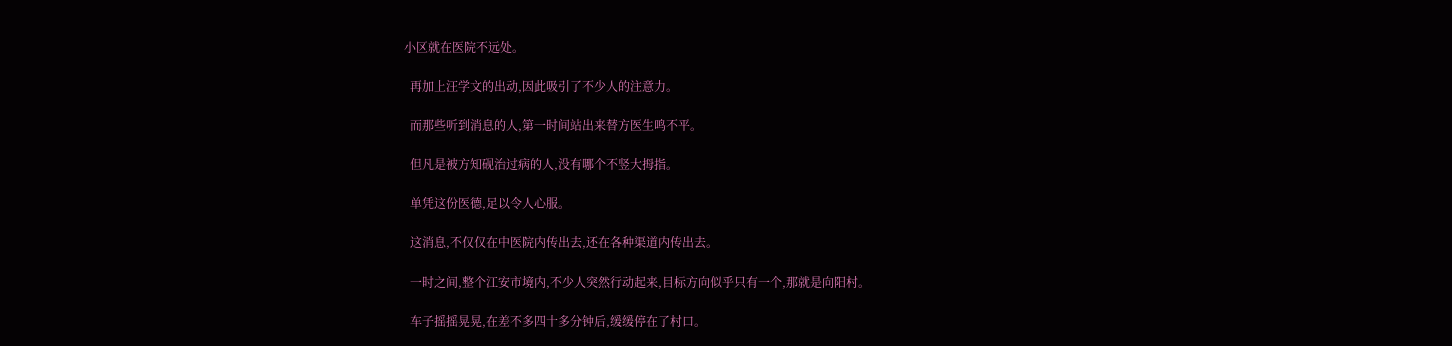小区就在医院不远处。

  再加上汪学文的出动,因此吸引了不少人的注意力。

  而那些听到消息的人,第一时间站出来替方医生鸣不平。

  但凡是被方知砚治过病的人,没有哪个不竖大拇指。

  单凭这份医德,足以令人心服。

  这消息,不仅仅在中医院内传出去,还在各种渠道内传出去。

  一时之间,整个江安市境内,不少人突然行动起来,目标方向似乎只有一个,那就是向阳村。

  车子摇摇晃晃,在差不多四十多分钟后,缓缓停在了村口。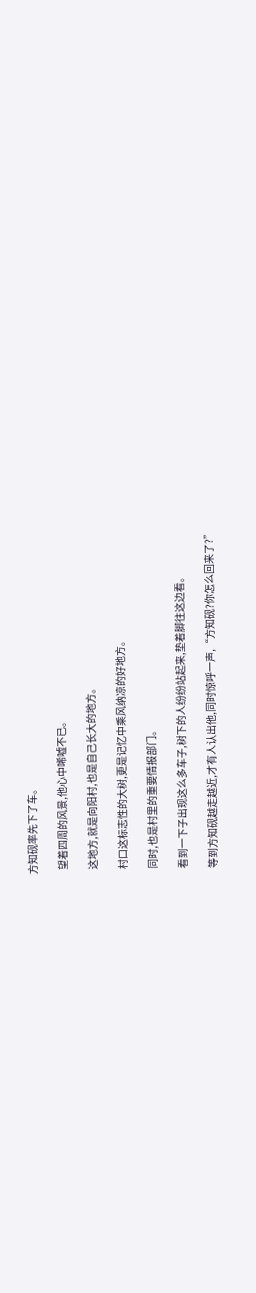方知砚率先下了车。

  望着四周的风景,他心中唏嘘不已。

  这地方,就是向阳村,也是自己长大的地方。

  村口这标志性的大树,更是记忆中乘风纳凉的好地方。

  同时,也是村里的重要情报部门。

  看到一下子出现这么多车子,树下的人纷纷站起来,垫着脚往这边看。

  等到方知砚越走越近,才有人认出他,同时惊呼一声,“方知砚?你怎么回来了?”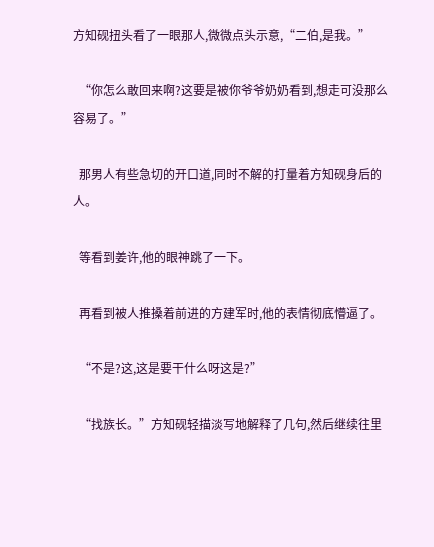方知砚扭头看了一眼那人,微微点头示意,“二伯,是我。”

  “你怎么敢回来啊?这要是被你爷爷奶奶看到,想走可没那么容易了。”

  那男人有些急切的开口道,同时不解的打量着方知砚身后的人。

  等看到姜许,他的眼神跳了一下。

  再看到被人推搡着前进的方建军时,他的表情彻底懵逼了。

  “不是?这,这是要干什么呀这是?”

  “找族长。”方知砚轻描淡写地解释了几句,然后继续往里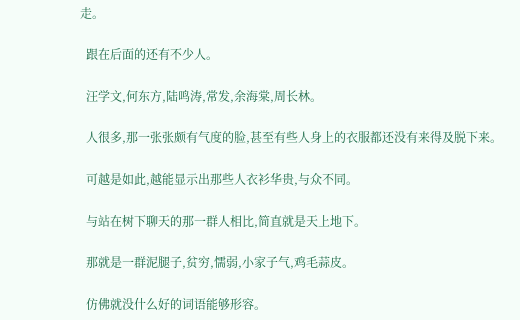走。

  跟在后面的还有不少人。

  汪学文,何东方,陆鸣涛,常发,余海棠,周长林。

  人很多,那一张张颇有气度的脸,甚至有些人身上的衣服都还没有来得及脱下来。

  可越是如此,越能显示出那些人衣衫华贵,与众不同。

  与站在树下聊天的那一群人相比,简直就是天上地下。

  那就是一群泥腿子,贫穷,懦弱,小家子气,鸡毛蒜皮。

  仿佛就没什么好的词语能够形容。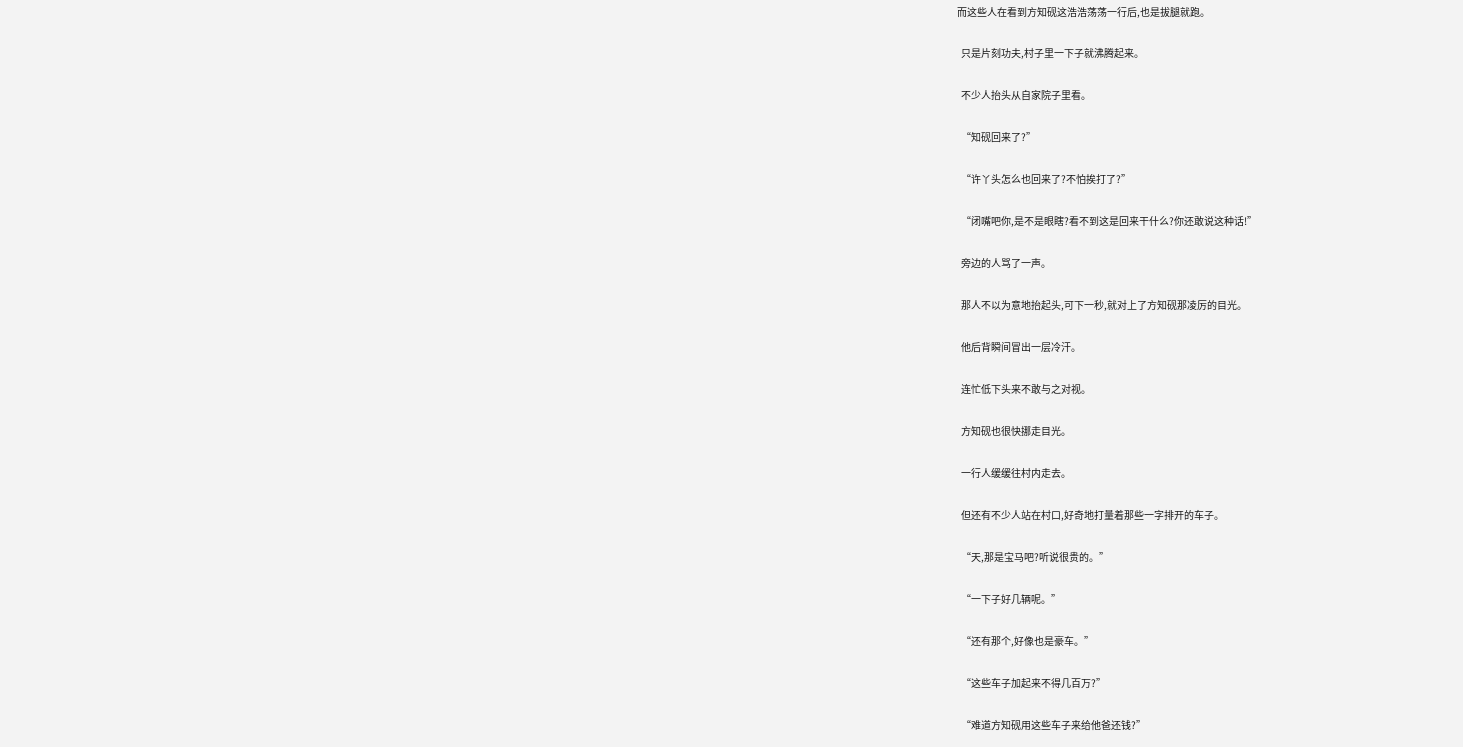而这些人在看到方知砚这浩浩荡荡一行后,也是拔腿就跑。

  只是片刻功夫,村子里一下子就沸腾起来。

  不少人抬头从自家院子里看。

  “知砚回来了?”

  “许丫头怎么也回来了?不怕挨打了?”

  “闭嘴吧你,是不是眼瞎?看不到这是回来干什么?你还敢说这种话!”

  旁边的人骂了一声。

  那人不以为意地抬起头,可下一秒,就对上了方知砚那凌厉的目光。

  他后背瞬间冒出一层冷汗。

  连忙低下头来不敢与之对视。

  方知砚也很快挪走目光。

  一行人缓缓往村内走去。

  但还有不少人站在村口,好奇地打量着那些一字排开的车子。

  “天,那是宝马吧?听说很贵的。”

  “一下子好几辆呢。”

  “还有那个,好像也是豪车。”

  “这些车子加起来不得几百万?”

  “难道方知砚用这些车子来给他爸还钱?”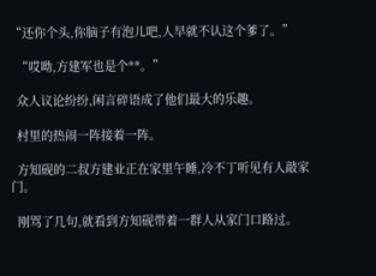“还你个头,你脑子有泡儿吧,人早就不认这个爹了。”

  “哎呦,方建军也是个**。”

  众人议论纷纷,闲言碎语成了他们最大的乐趣。

  村里的热闹一阵接着一阵。

  方知砚的二叔方建业正在家里午睡,冷不丁听见有人敲家门。

  刚骂了几句,就看到方知砚带着一群人从家门口路过。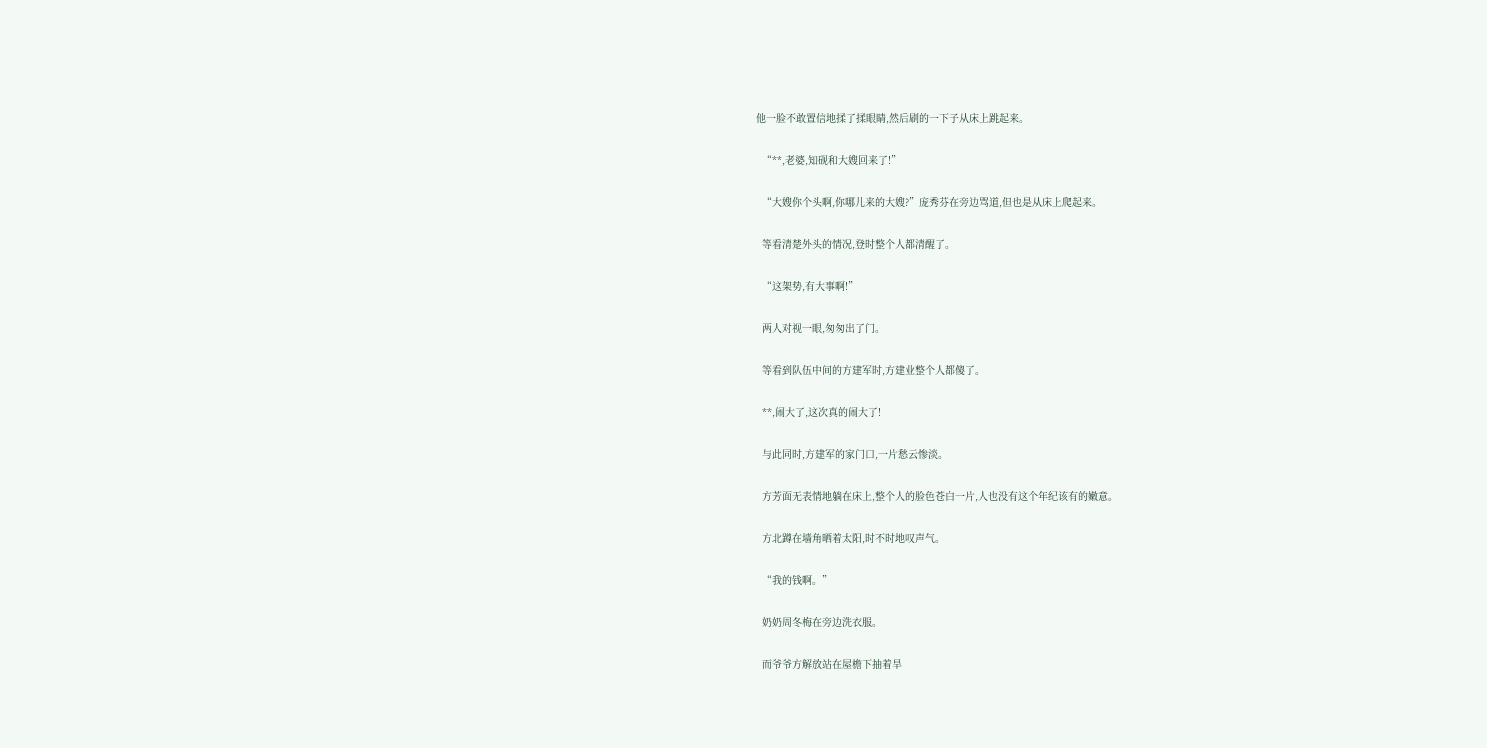他一脸不敢置信地揉了揉眼睛,然后刷的一下子从床上跳起来。

  “**,老婆,知砚和大嫂回来了!”

  “大嫂你个头啊,你哪儿来的大嫂?”庞秀芬在旁边骂道,但也是从床上爬起来。

  等看清楚外头的情况,登时整个人都清醒了。

  “这架势,有大事啊!”

  两人对视一眼,匆匆出了门。

  等看到队伍中间的方建军时,方建业整个人都傻了。

  **,闹大了,这次真的闹大了!

  与此同时,方建军的家门口,一片愁云惨淡。

  方芳面无表情地躺在床上,整个人的脸色苍白一片,人也没有这个年纪该有的嫩意。

  方北蹲在墙角晒着太阳,时不时地叹声气。

  “我的钱啊。”

  奶奶周冬梅在旁边洗衣服。

  而爷爷方解放站在屋檐下抽着旱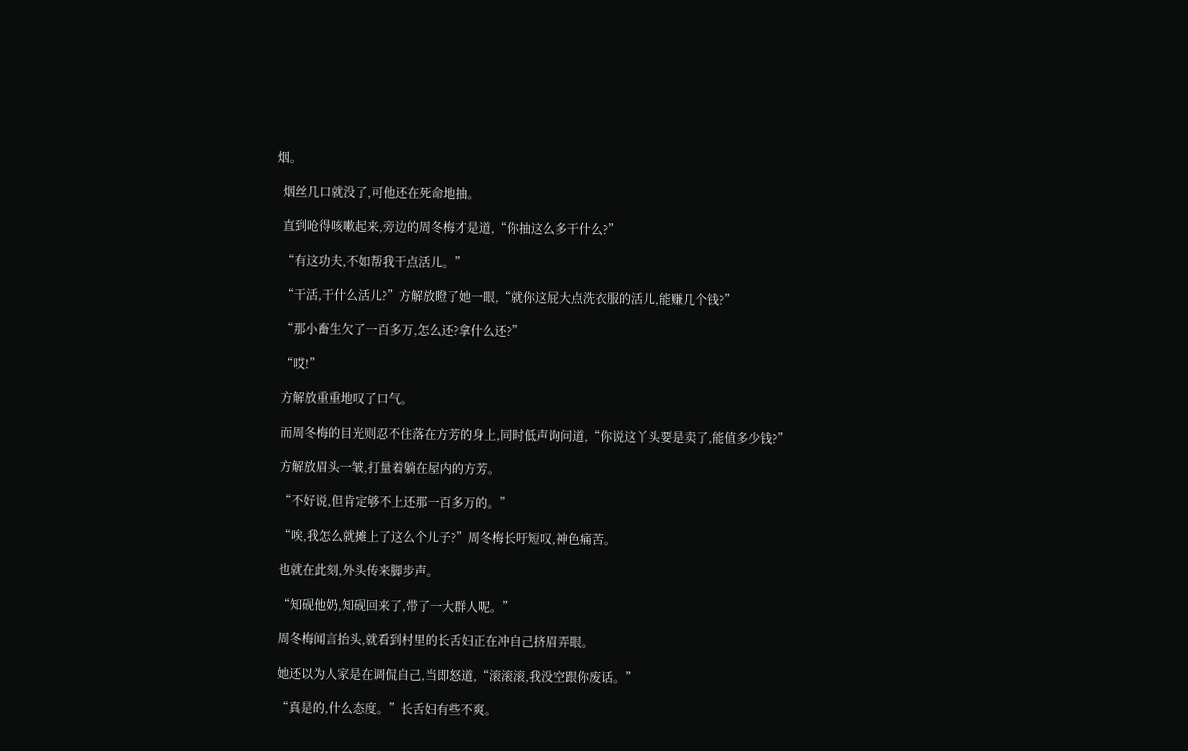烟。

  烟丝几口就没了,可他还在死命地抽。

  直到呛得咳嗽起来,旁边的周冬梅才是道,“你抽这么多干什么?”

  “有这功夫,不如帮我干点活儿。”

  “干活,干什么活儿?”方解放瞪了她一眼,“就你这屁大点洗衣服的活儿,能赚几个钱?”

  “那小畜生欠了一百多万,怎么还?拿什么还?”

  “哎!”

  方解放重重地叹了口气。

  而周冬梅的目光则忍不住落在方芳的身上,同时低声询问道,“你说这丫头要是卖了,能值多少钱?”

  方解放眉头一皱,打量着躺在屋内的方芳。

  “不好说,但肯定够不上还那一百多万的。”

  “唉,我怎么就摊上了这么个儿子?”周冬梅长吁短叹,神色痛苦。

  也就在此刻,外头传来脚步声。

  “知砚他奶,知砚回来了,带了一大群人呢。”

  周冬梅闻言抬头,就看到村里的长舌妇正在冲自己挤眉弄眼。

  她还以为人家是在调侃自己,当即怒道,“滚滚滚,我没空跟你废话。”

  “真是的,什么态度。”长舌妇有些不爽。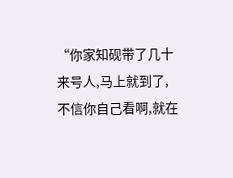“你家知砚带了几十来号人,马上就到了,不信你自己看啊,就在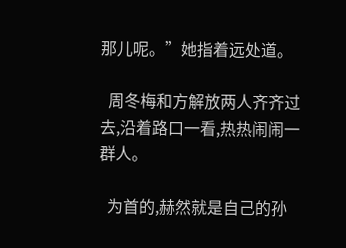那儿呢。”她指着远处道。

  周冬梅和方解放两人齐齐过去,沿着路口一看,热热闹闹一群人。

  为首的,赫然就是自己的孙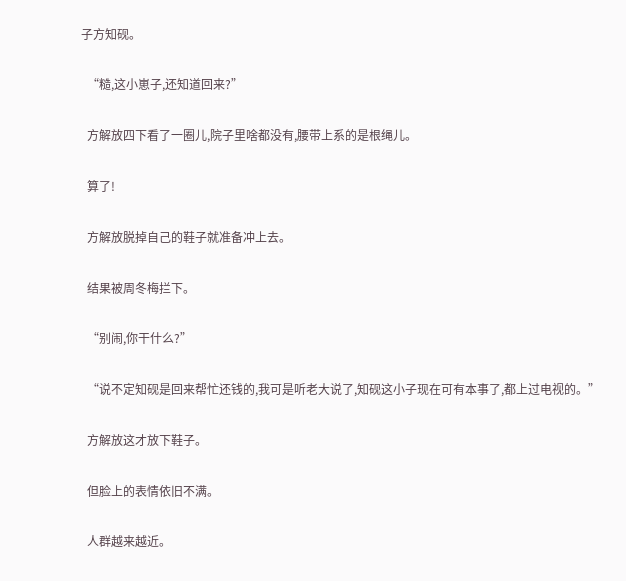子方知砚。

  “糙,这小崽子,还知道回来?”

  方解放四下看了一圈儿,院子里啥都没有,腰带上系的是根绳儿。

  算了!

  方解放脱掉自己的鞋子就准备冲上去。

  结果被周冬梅拦下。

  “别闹,你干什么?”

  “说不定知砚是回来帮忙还钱的,我可是听老大说了,知砚这小子现在可有本事了,都上过电视的。”

  方解放这才放下鞋子。

  但脸上的表情依旧不满。

  人群越来越近。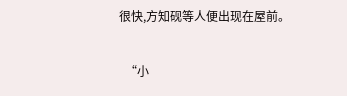很快,方知砚等人便出现在屋前。

  “小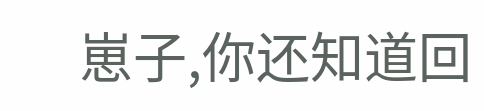崽子,你还知道回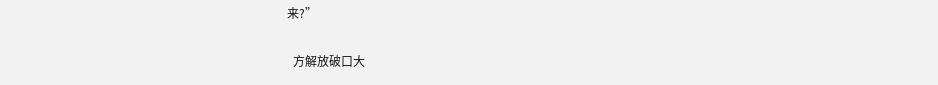来?”

  方解放破口大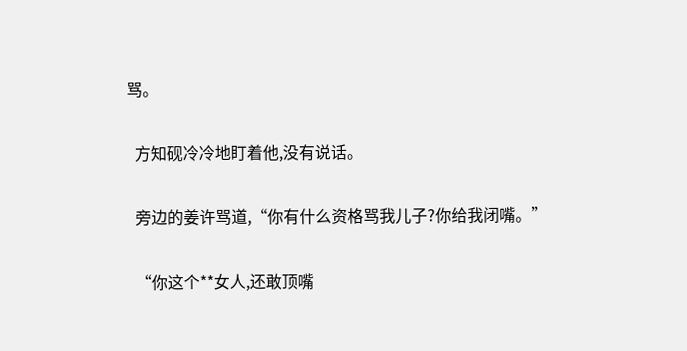骂。

  方知砚冷冷地盯着他,没有说话。

  旁边的姜许骂道,“你有什么资格骂我儿子?你给我闭嘴。”

  “你这个**女人,还敢顶嘴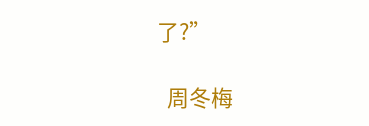了?”

  周冬梅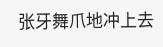张牙舞爪地冲上去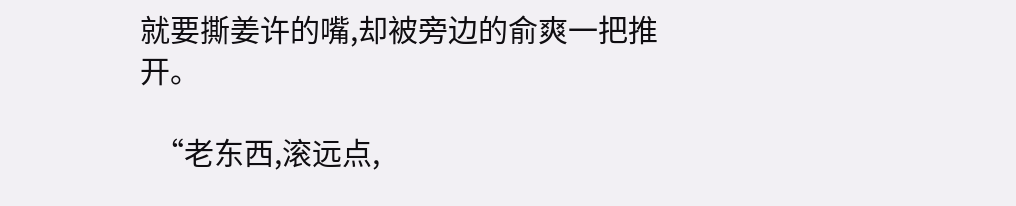就要撕姜许的嘴,却被旁边的俞爽一把推开。

  “老东西,滚远点,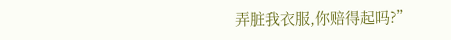弄脏我衣服,你赔得起吗?”